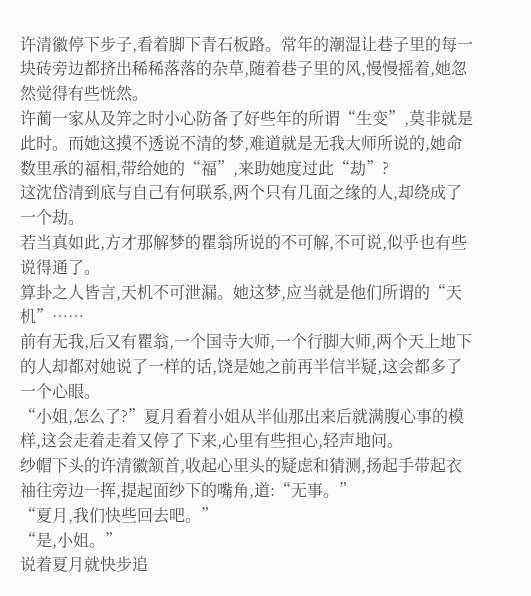许清徽停下步子,看着脚下青石板路。常年的潮湿让巷子里的每一块砖旁边都挤出稀稀落落的杂草,随着巷子里的风,慢慢摇着,她忽然觉得有些恍然。
许蔺一家从及笄之时小心防备了好些年的所谓“生变”,莫非就是此时。而她这摸不透说不清的梦,难道就是无我大师所说的,她命数里承的福相,带给她的“福”,来助她度过此“劫”?
这沈岱清到底与自己有何联系,两个只有几面之缘的人,却绕成了一个劫。
若当真如此,方才那解梦的瞿翁所说的不可解,不可说,似乎也有些说得通了。
算卦之人皆言,天机不可泄漏。她这梦,应当就是他们所谓的“天机”……
前有无我,后又有瞿翁,一个国寺大师,一个行脚大师,两个天上地下的人却都对她说了一样的话,饶是她之前再半信半疑,这会都多了一个心眼。
“小姐,怎么了?”夏月看着小姐从半仙那出来后就满腹心事的模样,这会走着走着又停了下来,心里有些担心,轻声地问。
纱帽下头的许清徽颔首,收起心里头的疑虑和猜测,扬起手带起衣袖往旁边一挥,提起面纱下的嘴角,道:“无事。”
“夏月,我们快些回去吧。”
“是,小姐。”
说着夏月就快步追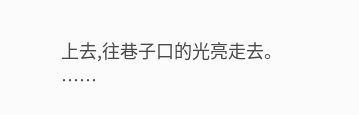上去,往巷子口的光亮走去。
……